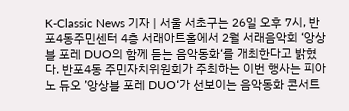K-Classic News 기자 | 서울 서초구는 26일 오후 7시, 반포4동주민센터 4층 서래아트홀에서 2월 서래음악회 ‘앙상블 포레 DUO의 함께 듣는 음악동화‘를 개최한다고 밝혔다. 반포4동 주민자치위원회가 주최하는 이번 행사는 피아노 듀오 ’앙상블 포레 DUO‘가 선보이는 음악동화 콘서트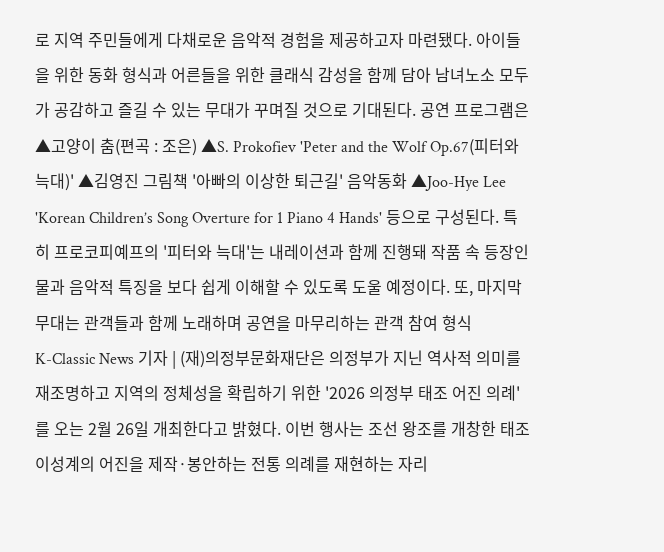로 지역 주민들에게 다채로운 음악적 경험을 제공하고자 마련됐다. 아이들을 위한 동화 형식과 어른들을 위한 클래식 감성을 함께 담아 남녀노소 모두가 공감하고 즐길 수 있는 무대가 꾸며질 것으로 기대된다. 공연 프로그램은 ▲고양이 춤(편곡 : 조은) ▲S. Prokofiev 'Peter and the Wolf Op.67(피터와 늑대)' ▲김영진 그림책 '아빠의 이상한 퇴근길' 음악동화 ▲Joo-Hye Lee 'Korean Children’s Song Overture for 1 Piano 4 Hands' 등으로 구성된다. 특히 프로코피예프의 '피터와 늑대'는 내레이션과 함께 진행돼 작품 속 등장인물과 음악적 특징을 보다 쉽게 이해할 수 있도록 도울 예정이다. 또, 마지막 무대는 관객들과 함께 노래하며 공연을 마무리하는 관객 참여 형식
K-Classic News 기자 | (재)의정부문화재단은 의정부가 지닌 역사적 의미를 재조명하고 지역의 정체성을 확립하기 위한 '2026 의정부 태조 어진 의례'를 오는 2월 26일 개최한다고 밝혔다. 이번 행사는 조선 왕조를 개창한 태조 이성계의 어진을 제작·봉안하는 전통 의례를 재현하는 자리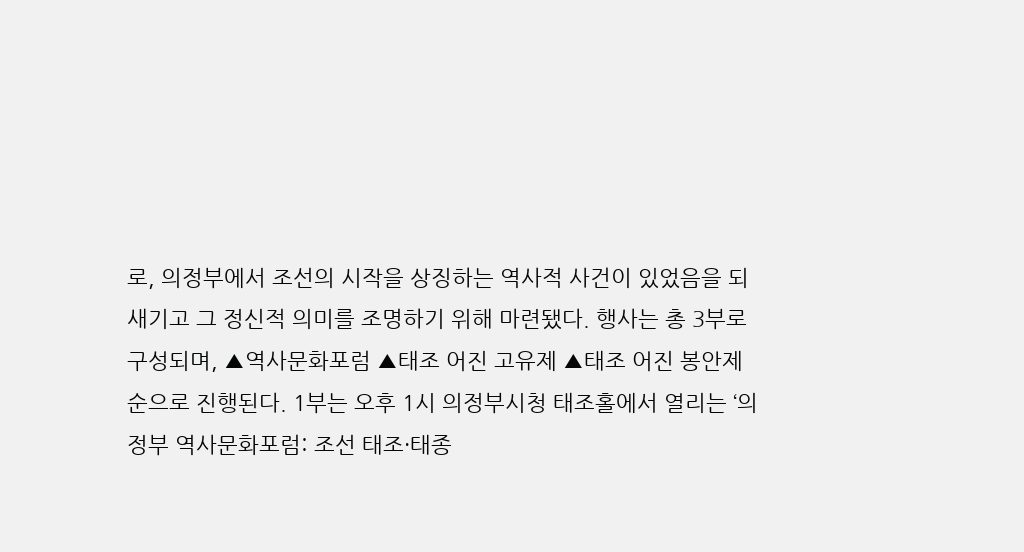로, 의정부에서 조선의 시작을 상징하는 역사적 사건이 있었음을 되새기고 그 정신적 의미를 조명하기 위해 마련됐다. 행사는 총 3부로 구성되며, ▲역사문화포럼 ▲태조 어진 고유제 ▲태조 어진 봉안제 순으로 진행된다. 1부는 오후 1시 의정부시청 태조홀에서 열리는 ‘의정부 역사문화포럼: 조선 태조·태종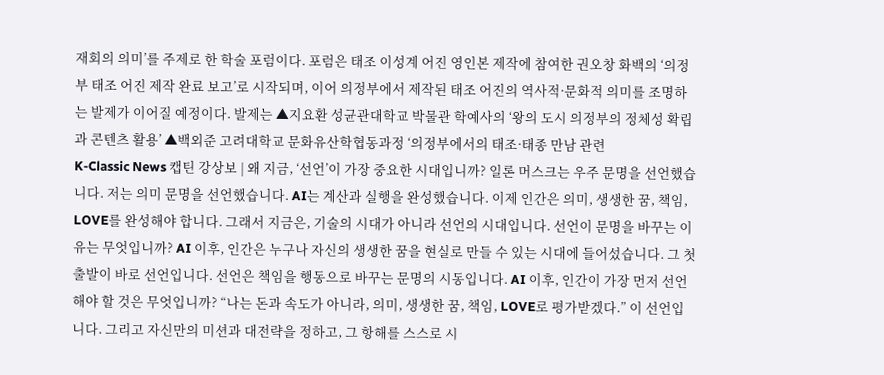재회의 의미’를 주제로 한 학술 포럼이다. 포럼은 태조 이성계 어진 영인본 제작에 참여한 권오창 화백의 ‘의정부 태조 어진 제작 완료 보고’로 시작되며, 이어 의정부에서 제작된 태조 어진의 역사적·문화적 의미를 조명하는 발제가 이어질 예정이다. 발제는 ▲지요환 성균관대학교 박물관 학예사의 ‘왕의 도시 의정부의 정체성 확립과 콘텐츠 활용’ ▲백외준 고려대학교 문화유산학협동과정 ‘의정부에서의 태조·태종 만남 관련
K-Classic News 캡틴 강상보 | 왜 지금, ‘선언’이 가장 중요한 시대입니까? 일론 머스크는 우주 문명을 선언했습니다. 저는 의미 문명을 선언했습니다. AI는 계산과 실행을 완성했습니다. 이제 인간은 의미, 생생한 꿈, 책임, LOVE를 완성해야 합니다. 그래서 지금은, 기술의 시대가 아니라 선언의 시대입니다. 선언이 문명을 바꾸는 이유는 무엇입니까? AI 이후, 인간은 누구나 자신의 생생한 꿈을 현실로 만들 수 있는 시대에 들어섰습니다. 그 첫 출발이 바로 선언입니다. 선언은 책임을 행동으로 바꾸는 문명의 시동입니다. AI 이후, 인간이 가장 먼저 선언해야 할 것은 무엇입니까? “나는 돈과 속도가 아니라, 의미, 생생한 꿈, 책임, LOVE로 평가받겠다.” 이 선언입니다. 그리고 자신만의 미션과 대전략을 정하고, 그 항해를 스스로 시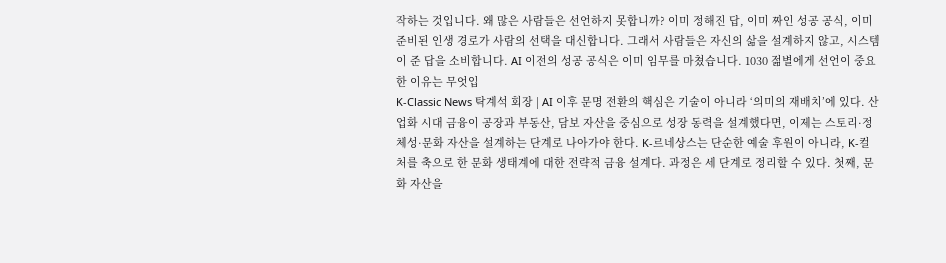작하는 것입니다. 왜 많은 사람들은 선언하지 못합니까? 이미 정해진 답, 이미 짜인 성공 공식, 이미 준비된 인생 경로가 사람의 선택을 대신합니다. 그래서 사람들은 자신의 삶을 설계하지 않고, 시스템이 준 답을 소비합니다. AI 이전의 성공 공식은 이미 임무를 마쳤습니다. 1030 젊별에게 선언이 중요한 이유는 무엇입
K-Classic News 탁계석 회장 | AI 이후 문명 전환의 핵심은 기술이 아니라 ‘의미의 재배치’에 있다. 산업화 시대 금융이 공장과 부동산, 담보 자산을 중심으로 성장 동력을 설계했다면, 이제는 스토리·정체성·문화 자산을 설계하는 단계로 나아가야 한다. K-르네상스는 단순한 예술 후원이 아니라, K-컬처를 축으로 한 문화 생태계에 대한 전략적 금융 설계다. 과정은 세 단계로 정리할 수 있다. 첫째, 문화 자산을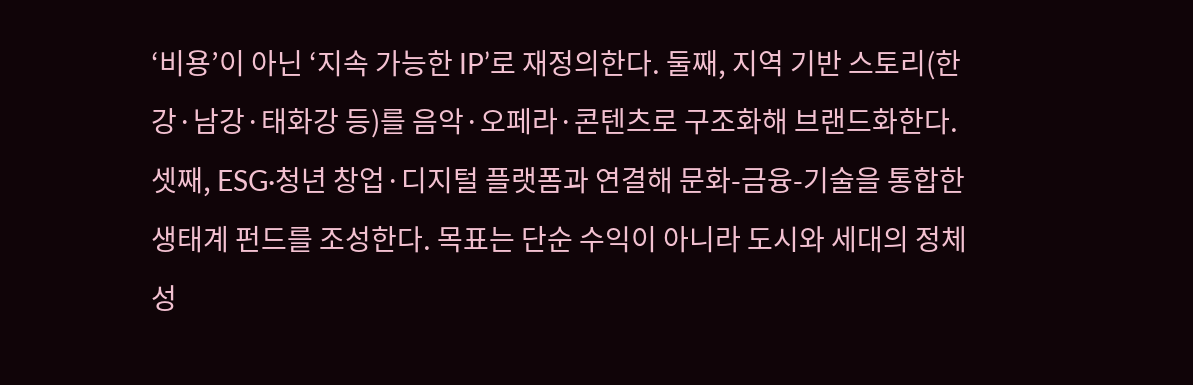‘비용’이 아닌 ‘지속 가능한 IP’로 재정의한다. 둘째, 지역 기반 스토리(한강·남강·태화강 등)를 음악·오페라·콘텐츠로 구조화해 브랜드화한다. 셋째, ESG·청년 창업·디지털 플랫폼과 연결해 문화-금융-기술을 통합한 생태계 펀드를 조성한다. 목표는 단순 수익이 아니라 도시와 세대의 정체성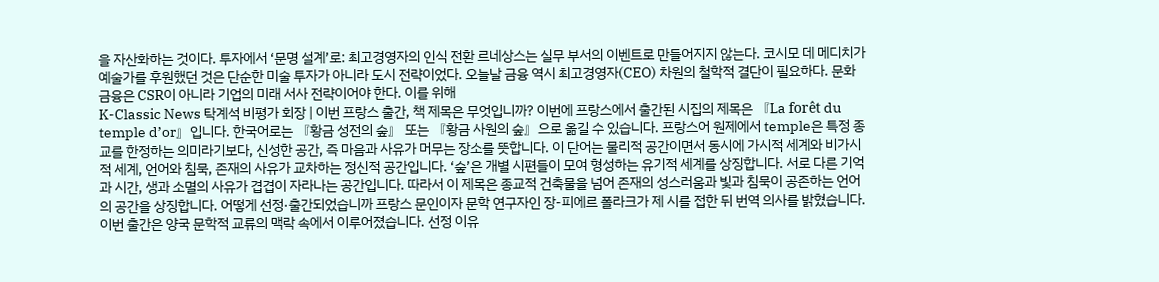을 자산화하는 것이다. 투자에서 ‘문명 설계’로: 최고경영자의 인식 전환 르네상스는 실무 부서의 이벤트로 만들어지지 않는다. 코시모 데 메디치가 예술가를 후원했던 것은 단순한 미술 투자가 아니라 도시 전략이었다. 오늘날 금융 역시 최고경영자(CEO) 차원의 철학적 결단이 필요하다. 문화 금융은 CSR이 아니라 기업의 미래 서사 전략이어야 한다. 이를 위해
K-Classic News 탁계석 비평가 회장 | 이번 프랑스 출간, 책 제목은 무엇입니까? 이번에 프랑스에서 출간된 시집의 제목은 『La forêt du temple d’or』입니다. 한국어로는 『황금 성전의 숲』 또는 『황금 사원의 숲』으로 옮길 수 있습니다. 프랑스어 원제에서 temple은 특정 종교를 한정하는 의미라기보다, 신성한 공간, 즉 마음과 사유가 머무는 장소를 뜻합니다. 이 단어는 물리적 공간이면서 동시에 가시적 세계와 비가시적 세계, 언어와 침묵, 존재의 사유가 교차하는 정신적 공간입니다. ‘숲’은 개별 시편들이 모여 형성하는 유기적 세계를 상징합니다. 서로 다른 기억과 시간, 생과 소멸의 사유가 겹겹이 자라나는 공간입니다. 따라서 이 제목은 종교적 건축물을 넘어 존재의 성스러움과 빛과 침묵이 공존하는 언어의 공간을 상징합니다. 어떻게 선정·출간되었습니까 프랑스 문인이자 문학 연구자인 장-피에르 폴라크가 제 시를 접한 뒤 번역 의사를 밝혔습니다. 이번 출간은 양국 문학적 교류의 맥락 속에서 이루어졌습니다. 선정 이유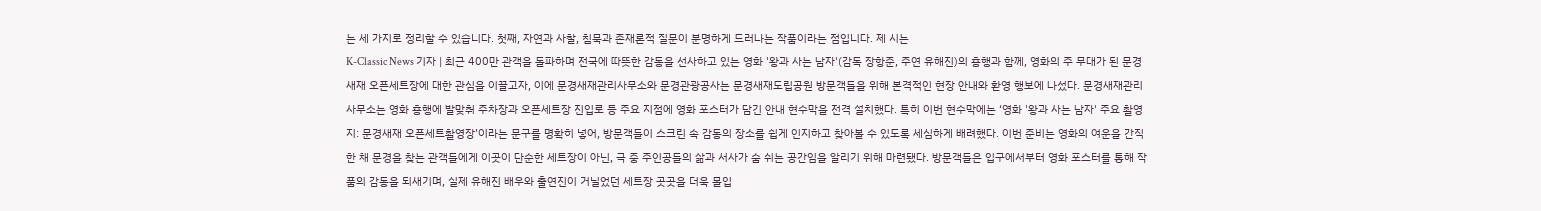는 세 가지로 정리할 수 있습니다. 첫째, 자연과 사찰, 침묵과 존재론적 질문이 분명하게 드러나는 작품이라는 점입니다. 제 시는
K-Classic News 기자 | 최근 400만 관객을 돌파하며 전국에 따뜻한 감동을 선사하고 있는 영화 '왕과 사는 남자'(감독 장항준, 주연 유해진)의 흥행과 함께, 영화의 주 무대가 된 문경새재 오픈세트장에 대한 관심을 이끌고자, 이에 문경새재관리사무소와 문경관광공사는 문경새재도립공원 방문객들을 위해 본격적인 현장 안내와 환영 행보에 나섰다. 문경새재관리사무소는 영화 흥행에 발맞춰 주차장과 오픈세트장 진입로 등 주요 지점에 영화 포스터가 담긴 안내 현수막을 전격 설치했다. 특히 이번 현수막에는 ‘영화 '왕과 사는 남자' 주요 촬영지: 문경새재 오픈세트촬영장’이라는 문구를 명확히 넣어, 방문객들이 스크린 속 감동의 장소를 쉽게 인지하고 찾아볼 수 있도록 세심하게 배려했다. 이번 준비는 영화의 여운을 간직한 채 문경을 찾는 관객들에게 이곳이 단순한 세트장이 아닌, 극 중 주인공들의 삶과 서사가 숨 쉬는 공간임을 알리기 위해 마련됐다. 방문객들은 입구에서부터 영화 포스터를 통해 작품의 감동을 되새기며, 실제 유해진 배우와 출연진이 거닐었던 세트장 곳곳을 더욱 몰입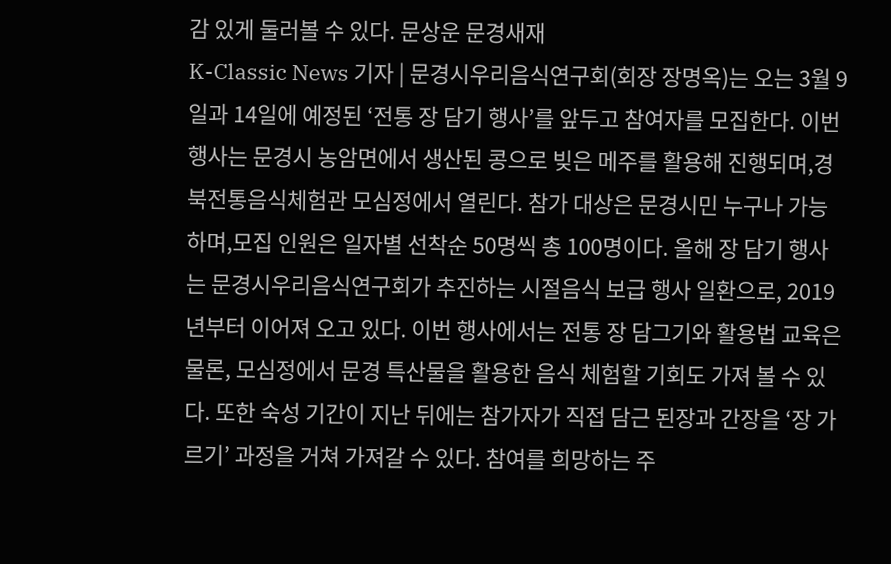감 있게 둘러볼 수 있다. 문상운 문경새재
K-Classic News 기자 | 문경시우리음식연구회(회장 장명옥)는 오는 3월 9일과 14일에 예정된 ‘전통 장 담기 행사’를 앞두고 참여자를 모집한다. 이번 행사는 문경시 농암면에서 생산된 콩으로 빚은 메주를 활용해 진행되며,경북전통음식체험관 모심정에서 열린다. 참가 대상은 문경시민 누구나 가능하며,모집 인원은 일자별 선착순 50명씩 총 100명이다. 올해 장 담기 행사는 문경시우리음식연구회가 추진하는 시절음식 보급 행사 일환으로, 2019년부터 이어져 오고 있다. 이번 행사에서는 전통 장 담그기와 활용법 교육은 물론, 모심정에서 문경 특산물을 활용한 음식 체험할 기회도 가져 볼 수 있다. 또한 숙성 기간이 지난 뒤에는 참가자가 직접 담근 된장과 간장을 ‘장 가르기’ 과정을 거쳐 가져갈 수 있다. 참여를 희망하는 주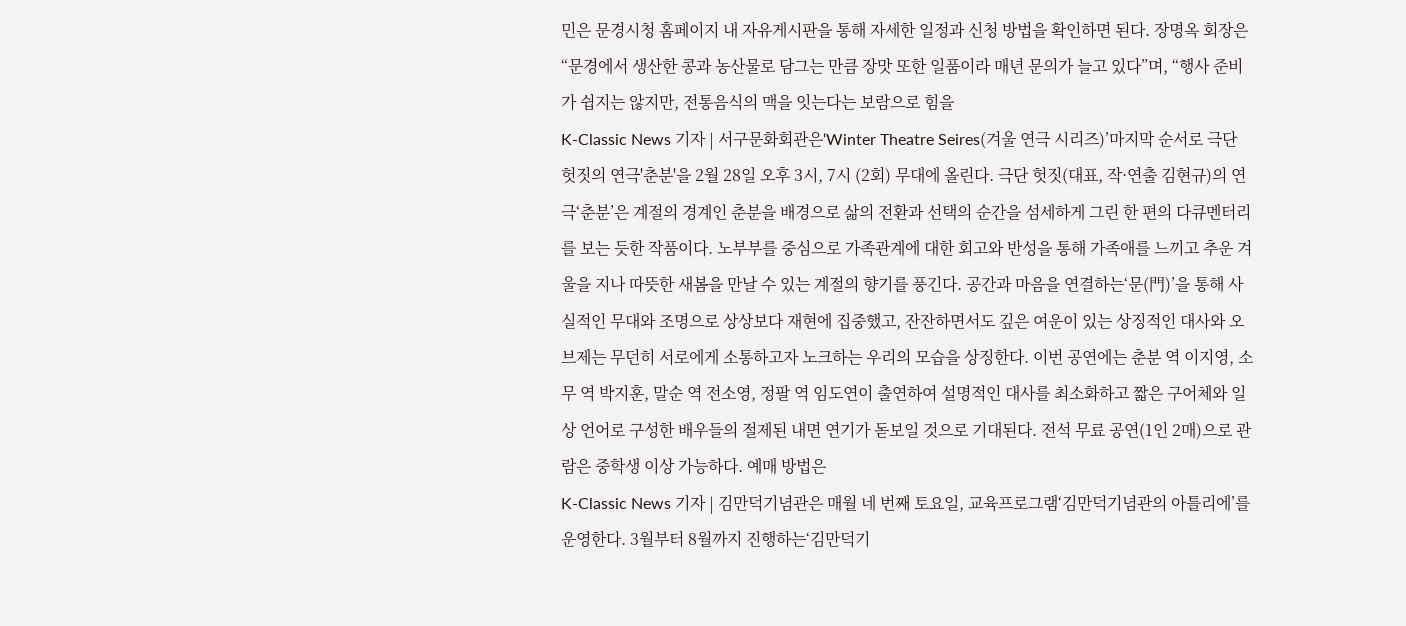민은 문경시청 홈페이지 내 자유게시판을 통해 자세한 일정과 신청 방법을 확인하면 된다. 장명옥 회장은 “문경에서 생산한 콩과 농산물로 담그는 만큼 장맛 또한 일품이라 매년 문의가 늘고 있다”며, “행사 준비가 쉽지는 않지만, 전통음식의 맥을 잇는다는 보람으로 힘을
K-Classic News 기자 | 서구문화회관은‘Winter Theatre Seires(겨울 연극 시리즈)’마지막 순서로 극단 헛짓의 연극'춘분'을 2월 28일 오후 3시, 7시 (2회) 무대에 올린다. 극단 헛짓(대표, 작·연출 김현규)의 연극‘춘분’은 계절의 경계인 춘분을 배경으로 삶의 전환과 선택의 순간을 섬세하게 그린 한 편의 다큐멘터리를 보는 듯한 작품이다. 노부부를 중심으로 가족관계에 대한 회고와 반성을 통해 가족애를 느끼고 추운 겨울을 지나 따뜻한 새봄을 만날 수 있는 계절의 향기를 풍긴다. 공간과 마음을 연결하는‘문(門)’을 통해 사실적인 무대와 조명으로 상상보다 재현에 집중했고, 잔잔하면서도 깊은 여운이 있는 상징적인 대사와 오브제는 무던히 서로에게 소통하고자 노크하는 우리의 모습을 상징한다. 이번 공연에는 춘분 역 이지영, 소무 역 박지훈, 말순 역 전소영, 정팔 역 임도연이 출연하여 설명적인 대사를 최소화하고 짧은 구어체와 일상 언어로 구성한 배우들의 절제된 내면 연기가 돋보일 것으로 기대된다. 전석 무료 공연(1인 2매)으로 관람은 중학생 이상 가능하다. 예매 방법은
K-Classic News 기자 | 김만덕기념관은 매월 네 번째 토요일, 교육프로그램‘김만덕기념관의 아틀리에’를 운영한다. 3월부터 8월까지 진행하는‘김만덕기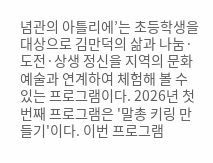념관의 아틀리에’는 초등학생을 대상으로 김만덕의 삶과 나눔·도전·상생 정신을 지역의 문화예술과 연계하여 체험해 볼 수 있는 프로그램이다. 2026년 첫 번째 프로그램은 '말총 키링 만들기'이다. 이번 프로그램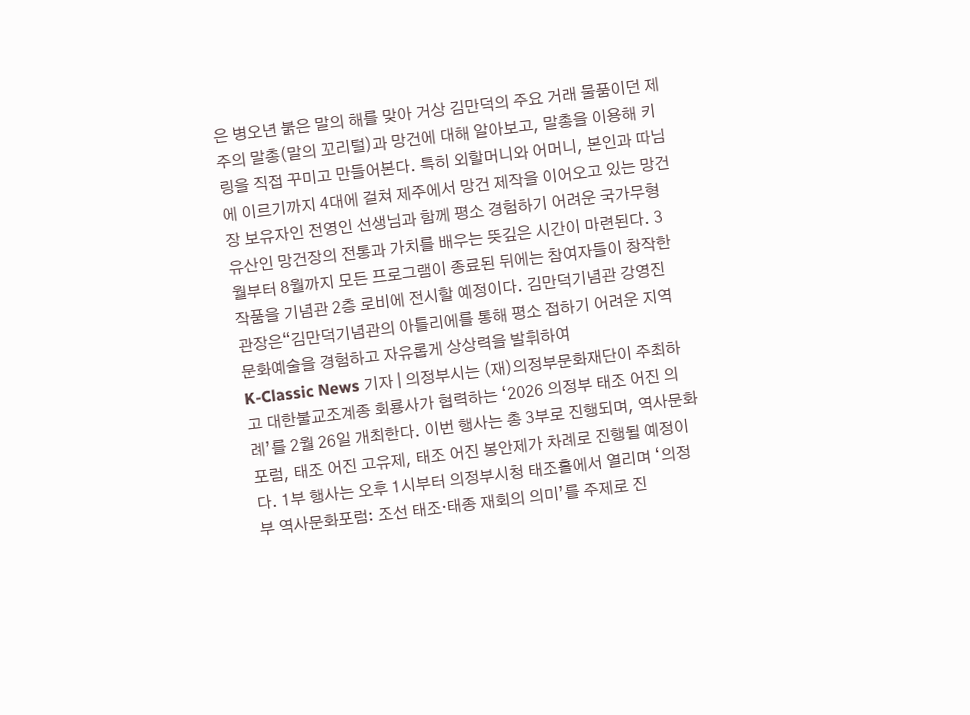은 병오년 붉은 말의 해를 맞아 거상 김만덕의 주요 거래 물품이던 제주의 말총(말의 꼬리털)과 망건에 대해 알아보고, 말총을 이용해 키링을 직접 꾸미고 만들어본다. 특히 외할머니와 어머니, 본인과 따님에 이르기까지 4대에 걸쳐 제주에서 망건 제작을 이어오고 있는 망건장 보유자인 전영인 선생님과 함께 평소 경험하기 어려운 국가무형유산인 망건장의 전통과 가치를 배우는 뜻깊은 시간이 마련된다. 3월부터 8월까지 모든 프로그램이 종료된 뒤에는 참여자들이 창작한 작품을 기념관 2층 로비에 전시할 예정이다. 김만덕기념관 강영진 관장은“김만덕기념관의 아틀리에를 통해 평소 접하기 어려운 지역문화예술을 경험하고 자유롭게 상상력을 발휘하여
K-Classic News 기자 | 의정부시는 (재)의정부문화재단이 주최하고 대한불교조계종 회룡사가 협력하는 ‘2026 의정부 태조 어진 의례’를 2월 26일 개최한다. 이번 행사는 총 3부로 진행되며, 역사문화포럼, 태조 어진 고유제, 태조 어진 봉안제가 차례로 진행될 예정이다. 1부 행사는 오후 1시부터 의정부시청 태조홀에서 열리며 ‘의정부 역사문화포럼: 조선 태조·태종 재회의 의미’를 주제로 진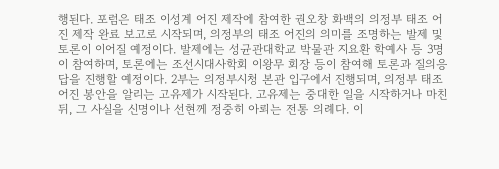행된다. 포럼은 태조 이성계 어진 제작에 참여한 권오창 화백의 의정부 태조 어진 제작 완료 보고로 시작되며, 의정부의 태조 어진의 의미를 조명하는 발제 및 토론이 이어질 예정이다. 발제에는 성균관대학교 박물관 지요환 학예사 등 3명이 참여하며, 토론에는 조선시대사학회 이왕무 회장 등이 참여해 토론과 질의응답을 진행할 예정이다. 2부는 의정부시청 본관 입구에서 진행되며, 의정부 태조 어진 봉안을 알리는 고유제가 시작된다. 고유제는 중대한 일을 시작하거나 마친 뒤, 그 사실을 신명이나 선현께 정중히 아뢰는 전통 의례다. 이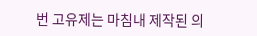번 고유제는 마침내 제작된 의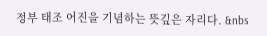정부 태조 어진을 기념하는 뜻깊은 자리다. &nbs